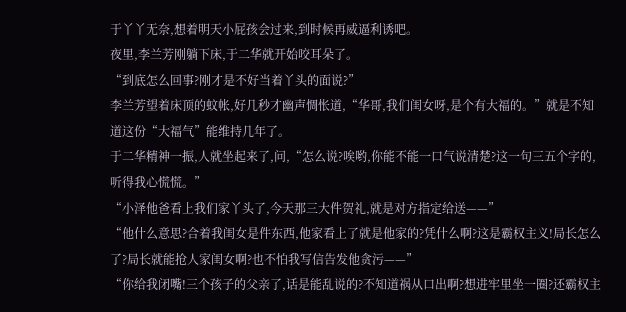于丫丫无奈,想着明天小屁孩会过来,到时候再威逼利诱吧。
夜里,李兰芳刚躺下床,于二华就开始咬耳朵了。
“到底怎么回事?刚才是不好当着丫头的面说?”
李兰芳望着床顶的蚊帐,好几秒才幽声惆怅道,“华哥,我们闺女呀,是个有大福的。”就是不知道这份“大福气”能维持几年了。
于二华精神一振,人就坐起来了,问,“怎么说?唉哟,你能不能一口气说清楚?这一句三五个字的,听得我心慌慌。”
“小泽他爸看上我们家丫头了,今天那三大件贺礼,就是对方指定给送——”
“他什么意思?合着我闺女是件东西,他家看上了就是他家的?凭什么啊?这是霸权主义!局长怎么了?局长就能抢人家闺女啊?也不怕我写信告发他贪污——”
“你给我闭嘴!三个孩子的父亲了,话是能乱说的?不知道祸从口出啊?想进牢里坐一圈?还霸权主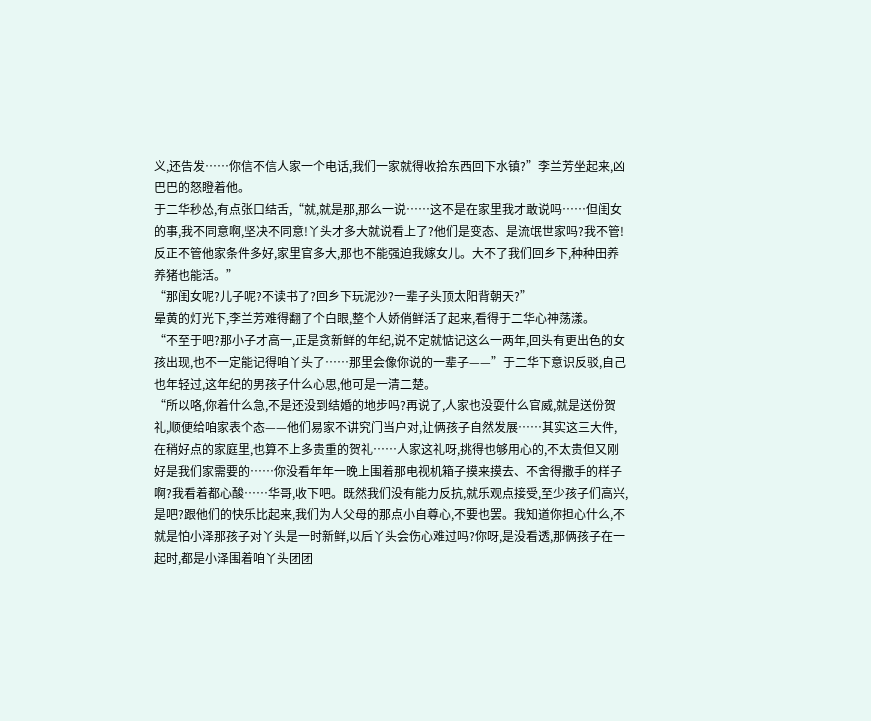义,还告发……你信不信人家一个电话,我们一家就得收拾东西回下水镇?”李兰芳坐起来,凶巴巴的怒瞪着他。
于二华秒怂,有点张口结舌,“就,就是那,那么一说……这不是在家里我才敢说吗……但闺女的事,我不同意啊,坚决不同意!丫头才多大就说看上了?他们是变态、是流氓世家吗?我不管!反正不管他家条件多好,家里官多大,那也不能强迫我嫁女儿。大不了我们回乡下,种种田养养猪也能活。”
“那闺女呢?儿子呢?不读书了?回乡下玩泥沙?一辈子头顶太阳背朝天?”
晕黄的灯光下,李兰芳难得翻了个白眼,整个人娇俏鲜活了起来,看得于二华心神荡漾。
“不至于吧?那小子才高一,正是贪新鲜的年纪,说不定就惦记这么一两年,回头有更出色的女孩出现,也不一定能记得咱丫头了……那里会像你说的一辈子——”于二华下意识反驳,自己也年轻过,这年纪的男孩子什么心思,他可是一清二楚。
“所以咯,你着什么急,不是还没到结婚的地步吗?再说了,人家也没耍什么官威,就是送份贺礼,顺便给咱家表个态——他们易家不讲究门当户对,让俩孩子自然发展……其实这三大件,在稍好点的家庭里,也算不上多贵重的贺礼……人家这礼呀,挑得也够用心的,不太贵但又刚好是我们家需要的……你没看年年一晚上围着那电视机箱子摸来摸去、不舍得撒手的样子啊?我看着都心酸……华哥,收下吧。既然我们没有能力反抗,就乐观点接受,至少孩子们高兴,是吧?跟他们的快乐比起来,我们为人父母的那点小自尊心,不要也罢。我知道你担心什么,不就是怕小泽那孩子对丫头是一时新鲜,以后丫头会伤心难过吗?你呀,是没看透,那俩孩子在一起时,都是小泽围着咱丫头团团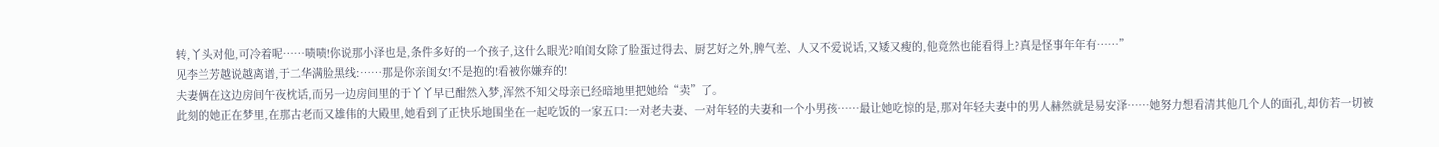转,丫头对他,可冷着呢……啧啧!你说那小泽也是,条件多好的一个孩子,这什么眼光?咱闺女除了脸蛋过得去、厨艺好之外,脾气差、人又不爱说话,又矮又瘦的,他竟然也能看得上?真是怪事年年有……”
见李兰芳越说越离谱,于二华满脸黑线:……那是你亲闺女!不是抱的!看被你嫌弃的!
夫妻俩在这边房间午夜枕话,而另一边房间里的于丫丫早已酣然入梦,浑然不知父母亲已经暗地里把她给“卖”了。
此刻的她正在梦里,在那古老而又雄伟的大殿里,她看到了正快乐地围坐在一起吃饭的一家五口:一对老夫妻、一对年轻的夫妻和一个小男孩……最让她吃惊的是,那对年轻夫妻中的男人赫然就是易安泽……她努力想看清其他几个人的面孔,却仿若一切被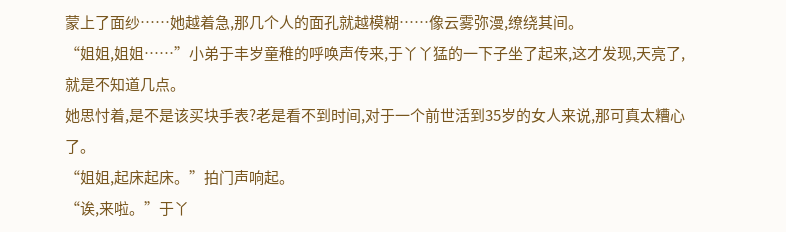蒙上了面纱……她越着急,那几个人的面孔就越模糊……像云雾弥漫,缭绕其间。
“姐姐,姐姐……”小弟于丰岁童稚的呼唤声传来,于丫丫猛的一下子坐了起来,这才发现,天亮了,就是不知道几点。
她思忖着,是不是该买块手表?老是看不到时间,对于一个前世活到35岁的女人来说,那可真太糟心了。
“姐姐,起床起床。”拍门声响起。
“诶,来啦。”于丫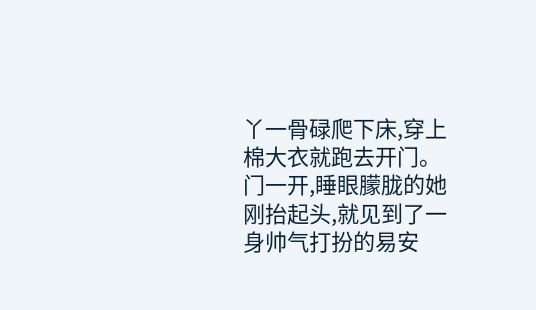丫一骨碌爬下床,穿上棉大衣就跑去开门。
门一开,睡眼朦胧的她刚抬起头,就见到了一身帅气打扮的易安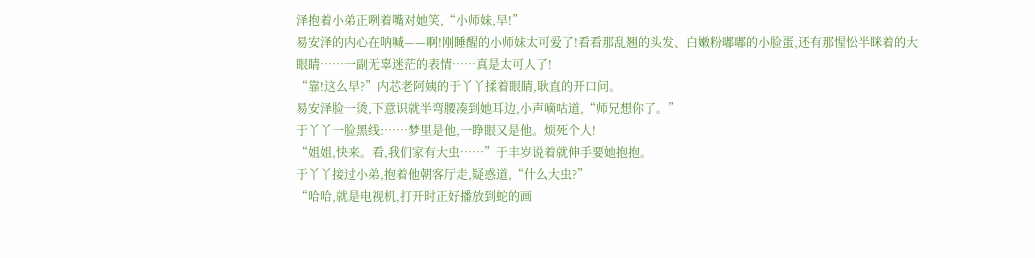泽抱着小弟正咧着嘴对她笑,“小师妹,早!”
易安泽的内心在呐喊——啊!刚睡醒的小师妹太可爱了!看看那乱翘的头发、白嫩粉嘟嘟的小脸蛋,还有那惺忪半眯着的大眼睛……一副无辜迷茫的表情……真是太可人了!
“靠!这么早?”内芯老阿姨的于丫丫揉着眼睛,耿直的开口问。
易安泽脸一烫,下意识就半弯腰凑到她耳边,小声嘀咕道,“师兄想你了。”
于丫丫一脸黑线:……梦里是他,一睁眼又是他。烦死个人!
“姐姐,快来。看,我们家有大虫……”于丰岁说着就伸手要她抱抱。
于丫丫接过小弟,抱着他朝客厅走,疑惑道,“什么大虫?”
“哈哈,就是电视机,打开时正好播放到蛇的画